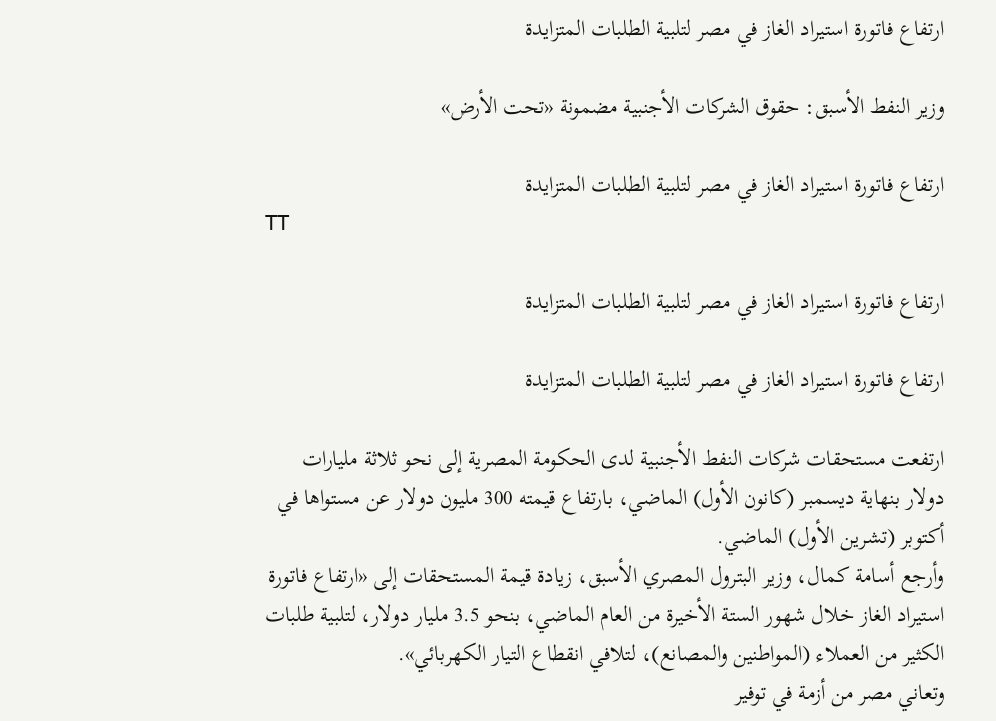ارتفاع فاتورة استيراد الغاز في مصر لتلبية الطلبات المتزايدة

وزير النفط الأسبق: حقوق الشركات الأجنبية مضمونة «تحت الأرض»

ارتفاع فاتورة استيراد الغاز في مصر لتلبية الطلبات المتزايدة
TT

ارتفاع فاتورة استيراد الغاز في مصر لتلبية الطلبات المتزايدة

ارتفاع فاتورة استيراد الغاز في مصر لتلبية الطلبات المتزايدة

ارتفعت مستحقات شركات النفط الأجنبية لدى الحكومة المصرية إلى نحو ثلاثة مليارات دولار بنهاية ديسمبر (كانون الأول) الماضي، بارتفاع قيمته 300 مليون دولار عن مستواها في أكتوبر (تشرين الأول) الماضي.
وأرجع أسامة كمال، وزير البترول المصري الأسبق، زيادة قيمة المستحقات إلى «ارتفاع فاتورة استيراد الغاز خلال شهور الستة الأخيرة من العام الماضي، بنحو 3.5 مليار دولار، لتلبية طلبات الكثير من العملاء (المواطنين والمصانع)، لتلافي انقطاع التيار الكهربائي».
وتعاني مصر من أزمة في توفير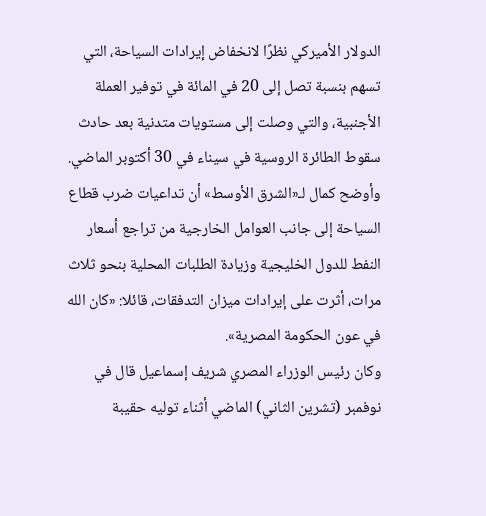الدولار الأميركي نظرًا لانخفاض إيرادات السياحة، التي تسهم بنسبة تصل إلى 20 في المائة في توفير العملة الأجنبية، والتي وصلت إلى مستويات متدنية بعد حادث سقوط الطائرة الروسية في سيناء في 30 أكتوبر الماضي.
وأوضح كمال لـ«الشرق الأوسط» أن تداعيات ضرب قطاع السياحة إلى جانب العوامل الخارجية من تراجع أسعار النفط للدول الخليجية وزيادة الطلبات المحلية بنحو ثلاث مرات، أثرت على إيرادات ميزان التدفقات، قائلا: «كان الله في عون الحكومة المصرية».
وكان رئيس الوزراء المصري شريف إسماعيل قال في نوفمبر (تشرين الثاني) الماضي أثناء توليه حقيبة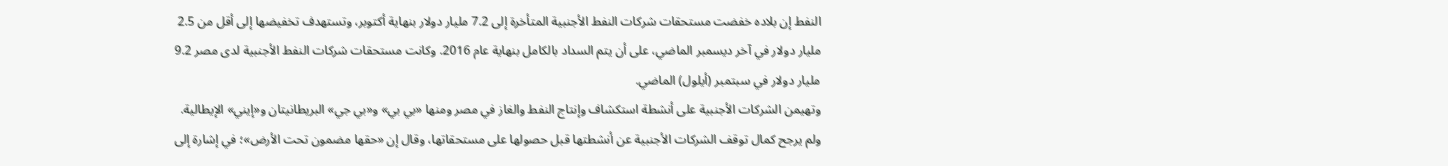النفط إن بلاده خفضت مستحقات شركات النفط الأجنبية المتأخرة إلى 7.2 مليار دولار بنهاية أكتوبر، وتستهدف تخفيضها إلى أقل من 2.5 مليار دولار في آخر ديسمبر الماضي، على أن يتم السداد بالكامل بنهاية عام 2016. وكانت مستحقات شركات النفط الأجنبية لدى مصر 9.2 مليار دولار في سبتمبر (أيلول) الماضي.
وتهيمن الشركات الأجنبية على أنشطة استكشاف وإنتاج النفط والغاز في مصر ومنها «بي بي» و«بي جي» البريطانيتان و«إيني» الإيطالية.
ولم يرجح كمال توقف الشركات الأجنبية عن أنشطتها قبل حصولها على مستحقاتها، وقال إن «حقها مضمون تحت الأرض»؛ في إشارة إلى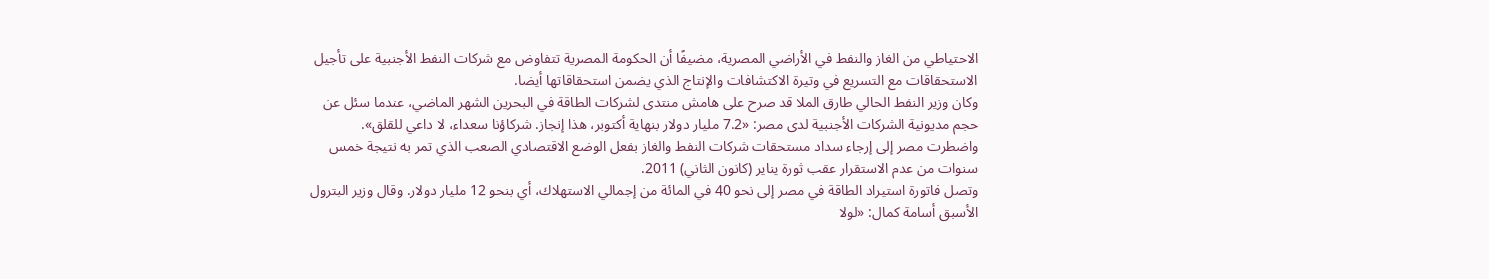الاحتياطي من الغاز والنفط في الأراضي المصرية، مضيفًا أن الحكومة المصرية تتفاوض مع شركات النفط الأجنبية على تأجيل الاستحقاقات مع التسريع في وتيرة الاكتشافات والإنتاج الذي يضمن استحقاقاتها أيضا.
وكان وزير النفط الحالي طارق الملا قد صرح على هامش منتدى لشركات الطاقة في البحرين الشهر الماضي، عندما سئل عن حجم مديونية الشركات الأجنبية لدى مصر: «7.2 مليار دولار بنهاية أكتوبر، هذا إنجاز. شركاؤنا سعداء، لا داعي للقلق».
واضطرت مصر إلى إرجاء سداد مستحقات شركات النفط والغاز بفعل الوضع الاقتصادي الصعب الذي تمر به نتيجة خمس سنوات من عدم الاستقرار عقب ثورة يناير (كانون الثاني) 2011.
وتصل فاتورة استيراد الطاقة في مصر إلى نحو 40 في المائة من إجمالي الاستهلاك، أي بنحو 12 مليار دولار. وقال وزير البترول الأسبق أسامة كمال: «لولا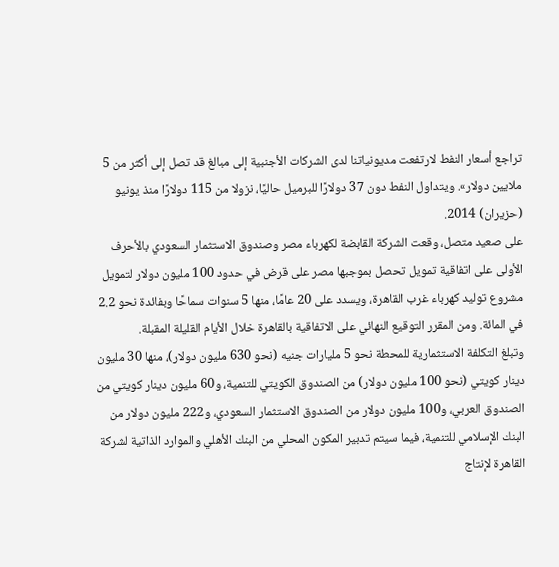تراجع أسعار النفط لارتفعت مديونياتنا لدى الشركات الأجنبية إلى مبالغ قد تصل إلى أكثر من 5 ملايين دولار». ويتداول النفط دون 37 دولارًا للبرميل حاليًا، نزولا من 115 دولارًا منذ يونيو (حزيران) 2014.
على صعيد متصل، وقعت الشركة القابضة لكهرباء مصر وصندوق الاستثمار السعودي بالأحرف الأولى على اتفاقية تمويل تحصل بموجبها مصر على قرض في حدود 100 مليون دولار لتمويل مشروع توليد كهرباء غرب القاهرة، ويسدد على 20 عامًا، منها 5 سنوات سماحًا وبفائدة نحو 2.2 في المائة. ومن المقرر التوقيع النهائي على الاتفاقية بالقاهرة خلال الأيام القليلة المقبلة.
وتبلغ التكلفة الاستثمارية للمحطة نحو 5 مليارات جنيه (نحو 630 مليون دولار)، منها 30 مليون دينار كويتي (نحو 100 مليون دولار) من الصندوق الكويتي للتنمية، و60 مليون دينار كويتي من الصندوق العربي، و100 مليون دولار من الصندوق الاستثمار السعودي، و222 مليون دولار من البنك الإسلامي للتنمية، فيما سيتم تدبير المكون المحلي من البنك الأهلي والموارد الذاتية لشركة القاهرة لإنتاج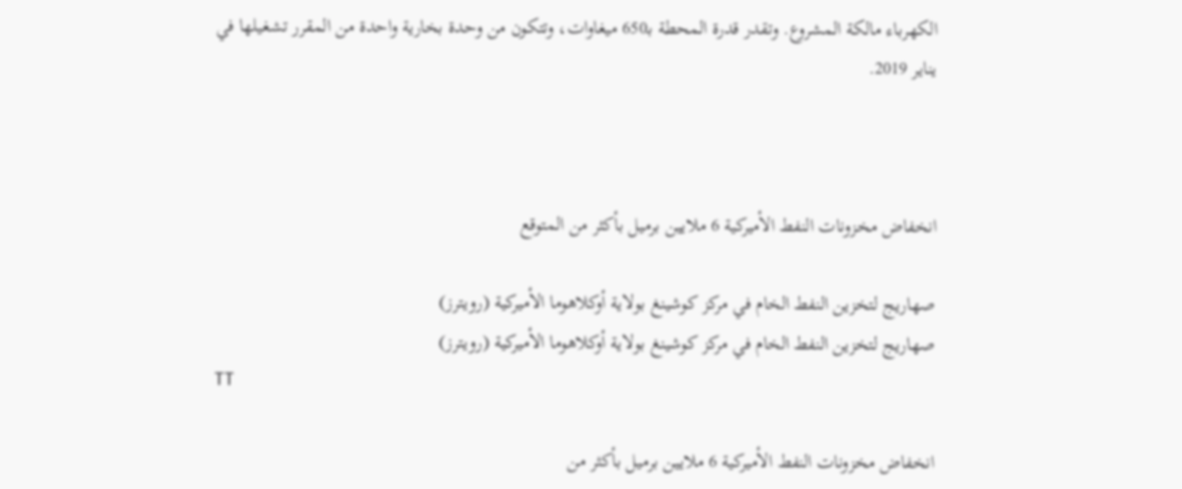الكهرباء مالكة المشروع. وتقدر قدرة المحطة بـ650 ميغاوات، وتتكون من وحدة بخارية واحدة من المقرر تشغيلها في يناير 2019.



انخفاض مخزونات النفط الأميركية 6 ملايين برميل بأكثر من المتوقع

صهاريج لتخزين النفط الخام في مركز كوشينغ بولاية أوكلاهوما الأميركية (رويترز)
صهاريج لتخزين النفط الخام في مركز كوشينغ بولاية أوكلاهوما الأميركية (رويترز)
TT

انخفاض مخزونات النفط الأميركية 6 ملايين برميل بأكثر من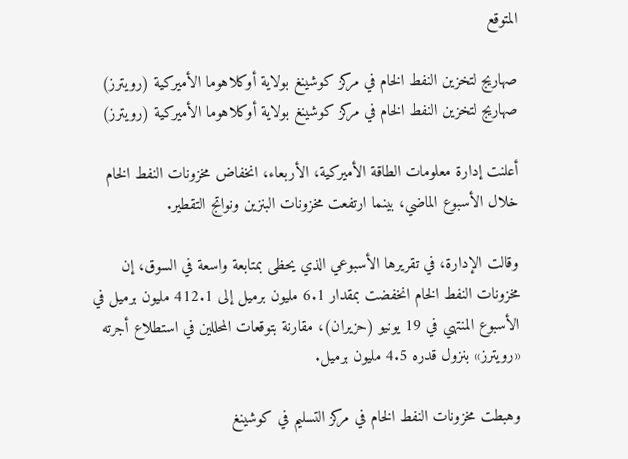المتوقع

صهاريج لتخزين النفط الخام في مركز كوشينغ بولاية أوكلاهوما الأميركية (رويترز)
صهاريج لتخزين النفط الخام في مركز كوشينغ بولاية أوكلاهوما الأميركية (رويترز)

أعلنت إدارة معلومات الطاقة الأميركية، الأربعاء، انخفاض مخزونات النفط الخام خلال الأسبوع الماضي، بينما ارتفعت مخزونات البنزين ونواتج التقطير.

وقالت الإدارة، في تقريرها الأسبوعي الذي يحظى بمتابعة واسعة في السوق، إن مخزونات النفط الخام انخفضت بمقدار 6.1 مليون برميل إلى 412.1 مليون برميل في الأسبوع المنتهي في 19 يونيو (حزيران)، مقارنة بتوقعات المحللين في استطلاع أجرته «رويترز» بنزول قدره 4.5 مليون برميل.

وهبطت مخزونات النفط الخام في مركز التسليم في كوشينغ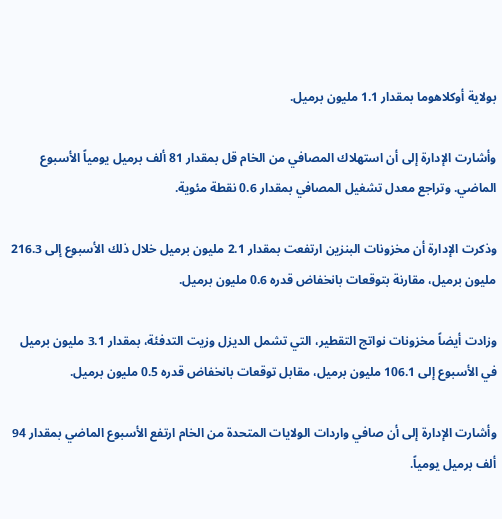بولاية أوكلاهوما بمقدار 1.1 مليون برميل.

وأشارت الإدارة إلى أن استهلاك المصافي من الخام قل بمقدار 81 ألف برميل يومياً الأسبوع الماضي. وتراجع معدل تشغيل المصافي بمقدار 0.6 نقطة مئوية.

وذكرت الإدارة أن مخزونات البنزين ارتفعت بمقدار 2.1 مليون برميل خلال ذلك الأسبوع إلى 216.3 مليون برميل، مقارنة بتوقعات بانخفاض قدره 0.6 مليون برميل.

وزادت أيضاً مخزونات نواتج التقطير، التي تشمل الديزل وزيت التدفئة، بمقدار 3.1 مليون برميل في الأسبوع إلى 106.1 مليون برميل، مقابل توقعات بانخفاض قدره 0.5 مليون برميل.

وأشارت الإدارة إلى أن صافي واردات الولايات المتحدة من الخام ارتفع الأسبوع الماضي بمقدار 94 ألف برميل يومياً.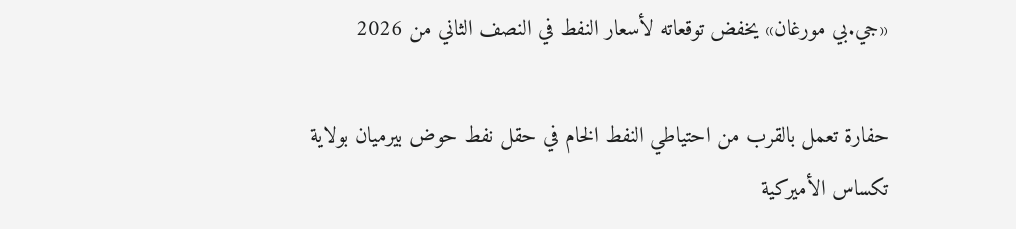«جي.بي مورغان» يخفض توقعاته لأسعار النفط في النصف الثاني من 2026

حفارة تعمل بالقرب من احتياطي النفط الخام في حقل نفط حوض بيرميان بولاية تكساس الأميركية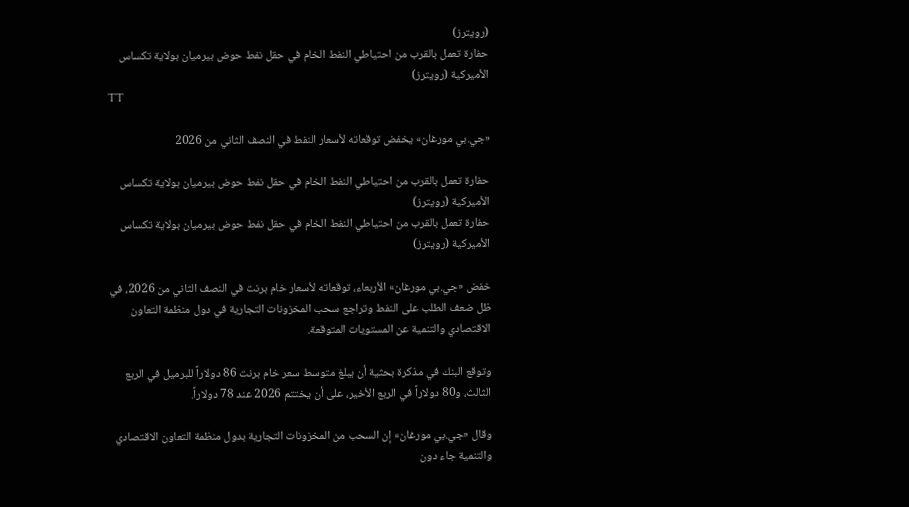(رويترز)
حفارة تعمل بالقرب من احتياطي النفط الخام في حقل نفط حوض بيرميان بولاية تكساس الأميركية (رويترز)
TT

«جي.بي مورغان» يخفض توقعاته لأسعار النفط في النصف الثاني من 2026

حفارة تعمل بالقرب من احتياطي النفط الخام في حقل نفط حوض بيرميان بولاية تكساس الأميركية (رويترز)
حفارة تعمل بالقرب من احتياطي النفط الخام في حقل نفط حوض بيرميان بولاية تكساس الأميركية (رويترز)

خفض «جي.بي مورغان» الأربعاء، توقعاته لأسعار خام برنت في النصف الثاني من 2026، في ظل ضعف الطلب على النفط وتراجع سحب المخزونات التجارية في دول منظمة التعاون الاقتصادي والتنمية عن المستويات المتوقعة.

وتوقع البنك في مذكرة بحثية أن يبلغ متوسط سعر خام برنت 86 دولاراً للبرميل في الربع الثالث، و80 دولاراً في الربع الأخير، على أن يختتم 2026 عند 78 دولاراً.

وقال «جي.بي مورغان» إن السحب من المخزونات التجارية بدول منظمة التعاون الاقتصادي والتنمية جاء دون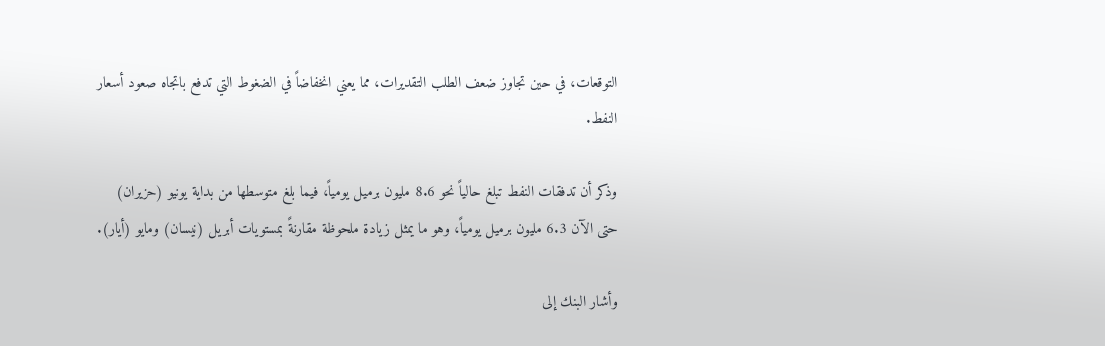التوقعات، في حين تجاوز ضعف الطلب التقديرات، مما يعني انخفاضاً في الضغوط التي تدفع باتجاه صعود أسعار النفط.

وذكر أن تدفقات النفط تبلغ حالياً نحو 8.6 مليون برميل يومياً، فيما بلغ متوسطها من بداية يونيو (حزيران) حتى الآن 6.3 مليون برميل يومياً، وهو ما يمثل زيادة ملحوظة مقارنةً بمستويات أبريل (نيسان) ومايو (أيار).

وأشار البنك إلى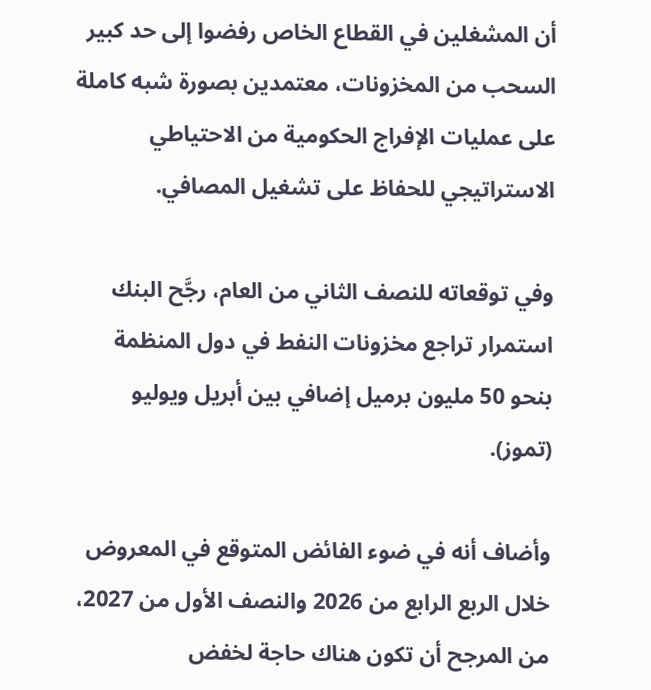أن المشغلين في القطاع الخاص رفضوا إلى حد كبير السحب من المخزونات، معتمدين بصورة شبه كاملة على عمليات الإفراج الحكومية من الاحتياطي الاستراتيجي للحفاظ على تشغيل المصافي.

وفي توقعاته للنصف الثاني من العام، رجَّح البنك استمرار تراجع مخزونات النفط في دول المنظمة بنحو 50 مليون برميل إضافي بين أبريل ويوليو (تموز).

وأضاف أنه في ضوء الفائض المتوقع في المعروض خلال الربع الرابع من 2026 والنصف الأول من 2027، من المرجح أن تكون هناك حاجة لخفض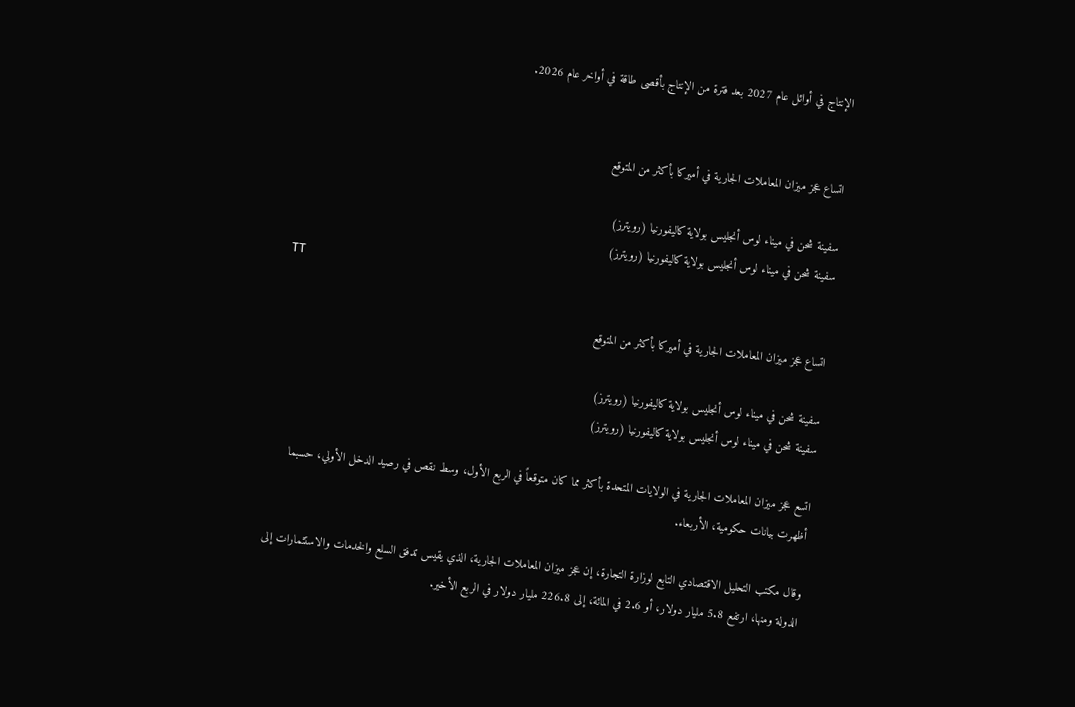الإنتاج في أوائل عام 2027 بعد فترة من الإنتاج بأقصى طاقة في أواخر عام 2026.


اتساع عجز ميزان المعاملات الجارية في أميركا بأكثر من المتوقع

سفينة شحن في ميناء لوس أنجليس بولاية كاليفورنيا (رويترز)
سفينة شحن في ميناء لوس أنجليس بولاية كاليفورنيا (رويترز)
TT

اتساع عجز ميزان المعاملات الجارية في أميركا بأكثر من المتوقع

سفينة شحن في ميناء لوس أنجليس بولاية كاليفورنيا (رويترز)
سفينة شحن في ميناء لوس أنجليس بولاية كاليفورنيا (رويترز)

اتسع عجز ميزان المعاملات الجارية في الولايات المتحدة بأكثر مما كان متوقعاً في الربع الأول، وسط نقص في رصيد الدخل الأولي، حسبما أظهرت بيانات حكومية، الأربعاء.

وقال مكتب التحليل الاقتصادي التابع لوزارة التجارة، إن عجز ميزان المعاملات الجارية، الذي يقيس تدفق السلع والخدمات والاستثمارات إلى الدولة ومنها، ارتفع 5.8 مليار دولار، أو 2.6 في المائة، إلى 226.8 مليار دولار في الربع الأخير.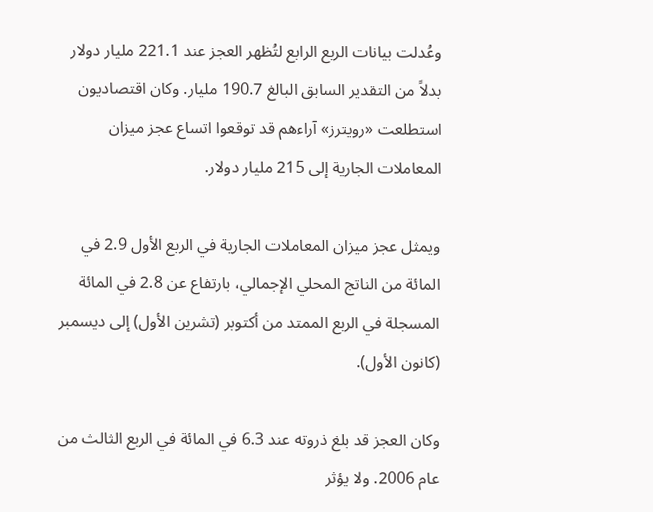وعُدلت بيانات الربع الرابع لتُظهر العجز عند 221.1 مليار دولار بدلاً من التقدير السابق البالغ 190.7 مليار. وكان اقتصاديون استطلعت «رويترز» آراءهم قد توقعوا اتساع عجز ميزان المعاملات الجارية إلى 215 مليار دولار.

ويمثل عجز ميزان المعاملات الجارية في الربع الأول 2.9 في المائة من الناتج المحلي الإجمالي، بارتفاع عن 2.8 في المائة المسجلة في الربع الممتد من أكتوبر (تشرين الأول) إلى ديسمبر (كانون الأول).

وكان العجز قد بلغ ذروته عند 6.3 في المائة في الربع الثالث من عام 2006. ولا يؤثر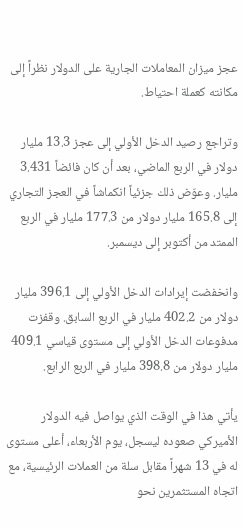عجز ميزان المعاملات الجارية على الدولار نظراً إلى مكانته كعملة احتياط.

وتراجع رصيد الدخل الأولي إلى عجز 13.3 مليار دولار في الربع الماضي، بعد أن كان فائضاً 3.431 مليار. وعوّض ذلك جزئياً انكماشاً في العجز التجاري إلى 165.8 مليار دولار من 177.3 مليار في الربع الممتد من أكتوبر إلى ديسمبر.

وانخفضت إيرادات الدخل الأولي إلى 396.1 مليار دولار من 402.2 مليار في الربع السابق. وقفزت مدفوعات الدخل الأولي إلى مستوى قياسي 409.1 مليار دولار من 398.8 مليار في الربع الرابع.

يأتي هذا في الوقت الذي يواصل فيه الدولار الأميركي صعوده ليسجل، يوم الأربعاء، أعلى مستوى له في 13 شهراً مقابل سلة من العملات الرئيسية، مع اتجاه المستثمرين نحو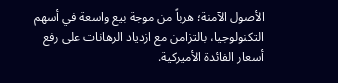الأصول الآمنة؛ هرباً من موجة بيع واسعة في أسهم التكنولوجيا، بالتزامن مع ازدياد الرهانات على رفع أسعار الفائدة الأميركية.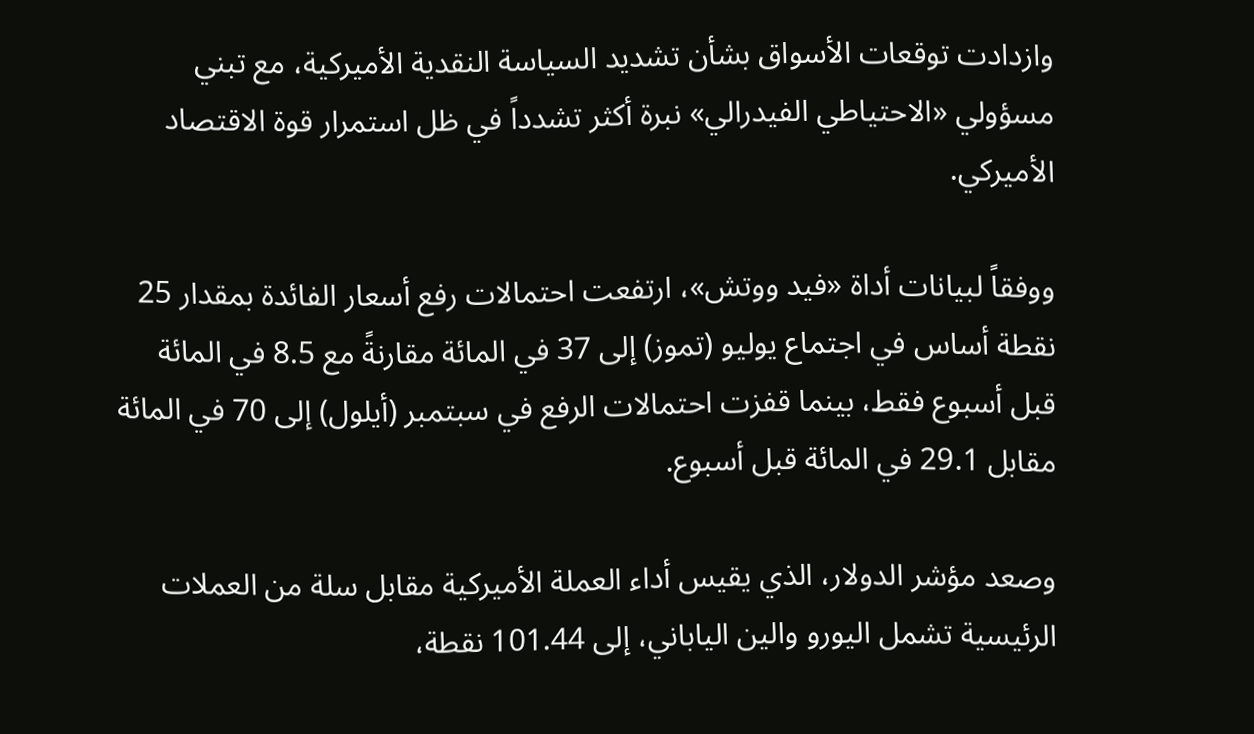وازدادت توقعات الأسواق بشأن تشديد السياسة النقدية الأميركية، مع تبني مسؤولي «الاحتياطي الفيدرالي» نبرة أكثر تشدداً في ظل استمرار قوة الاقتصاد الأميركي.

ووفقاً لبيانات أداة «فيد ووتش»، ارتفعت احتمالات رفع أسعار الفائدة بمقدار 25 نقطة أساس في اجتماع يوليو (تموز) إلى 37 في المائة مقارنةً مع 8.5 في المائة قبل أسبوع فقط، بينما قفزت احتمالات الرفع في سبتمبر (أيلول) إلى 70 في المائة مقابل 29.1 في المائة قبل أسبوع.

وصعد مؤشر الدولار، الذي يقيس أداء العملة الأميركية مقابل سلة من العملات الرئيسية تشمل اليورو والين الياباني، إلى 101.44 نقطة،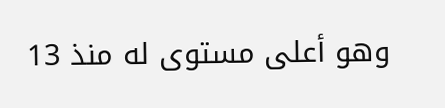وهو أعلى مستوى له منذ 13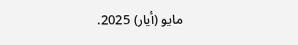مايو (أيار) 2025.